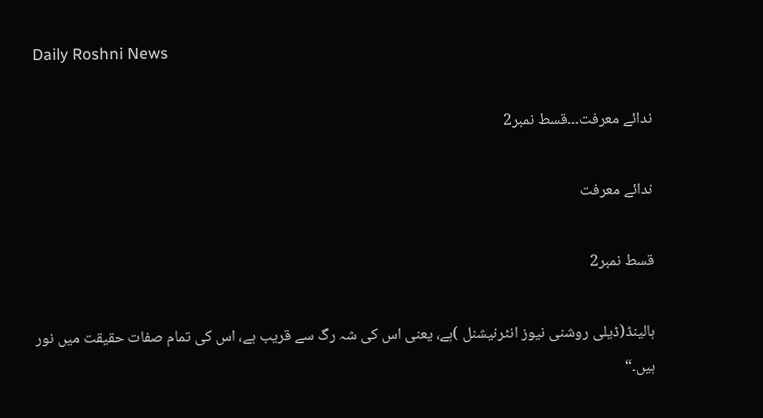Daily Roshni News

ندائے معرفت۔۔۔قسط نمبر2

ندائے معرفت

قسط نمبر2

ہالینڈ(ڈیلی روشنی نیوز انٹرنیشنل )ہے، یعنی اس کی شہ رگ سے قریب ہے، اس کی تمام صفات حقیقت میں نور ہیں۔“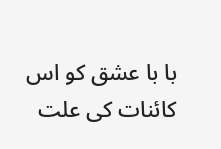با با عشق کو اس کائنات کی علت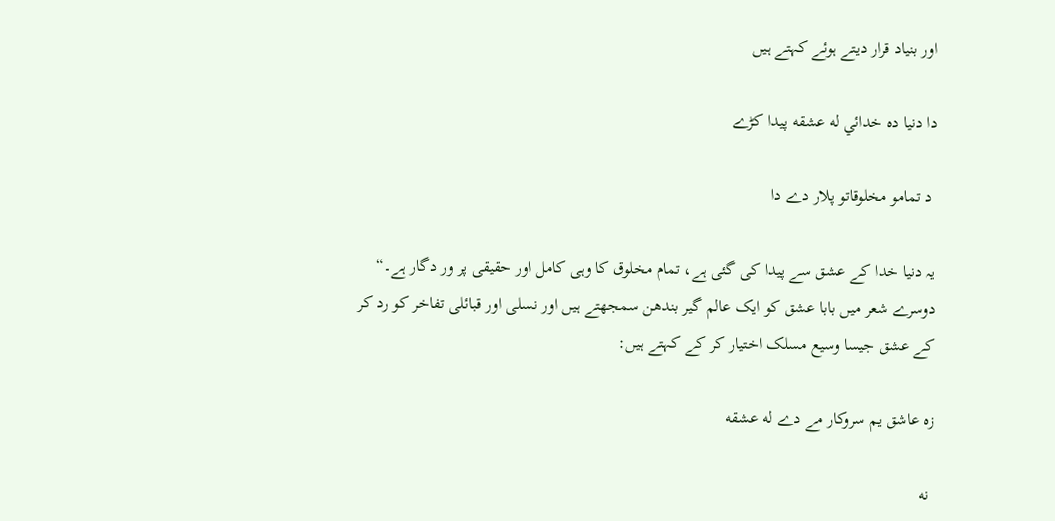اور بنیاد قرار دیتے ہوئے کہتے ہیں

دا دنیا ده خدائي له عشقه پیدا کڑے

 د تمامو مخلوقاتو پلار دے دا

یہ دنیا خدا کے عشق سے پیدا کی گئی ہے، تمام مخلوق کا وہی کامل اور حقیقی پر ور دگار ہے۔“ دوسرے شعر میں بابا عشق کو ایک عالم گیر بندھن سمجھتے ہیں اور نسلی اور قبائلی تفاخر کو رد کر کے عشق جیسا وسیع مسلک اختیار کر کے کہتے ہیں:

زه عاشق يم سروکار مے دے له عشقه

 نه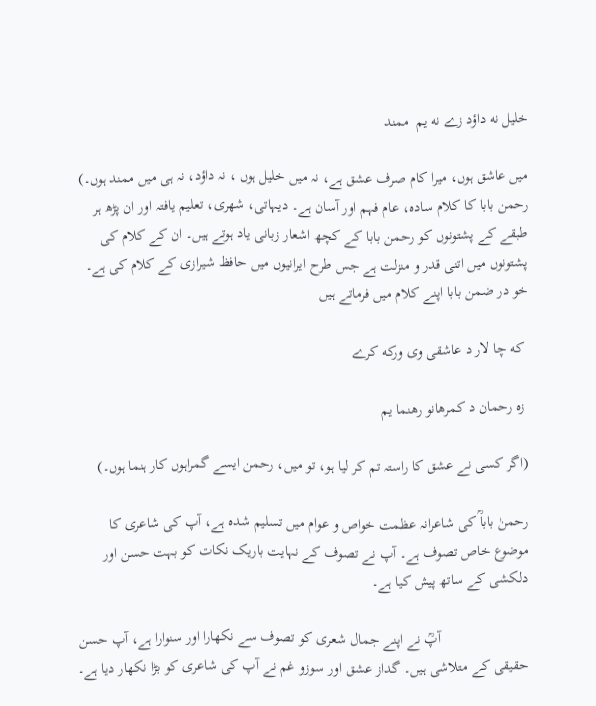خلیل نه داؤد زے نه یم  ممند

میں عاشق ہوں، میرا کام صرف عشق ہے، نہ میں خلیل ہوں ، نہ داؤد، نہ ہی میں ممند ہوں۔) رحمن بابا کا کلام سادہ، عام فہم اور آسان ہے۔ دیہاتی، شهری، تعلیم یافتہ اور ان پڑھ ہر طبقے کے پشتونوں کو رحمن بابا کے کچھ اشعار زبانی یاد ہوتے ہیں۔ ان کے کلام کی پشتونوں میں اتنی قدر و منزلت ہے جس طرح ایرانیوں میں حافظ شیرازی کے کلام کی ہے۔ خو در ضمن بابا اپنے کلام میں فرماتے ہیں

 که چا لار د عاشقی وی ورکه کرے

 زه رحمان د کمرهانو رهنما يم

(اگر کسی نے عشق کا راستہ تم کر لیا ہو، تو میں، رحمن ایسے گمراہوں کار ہنما ہوں۔)

رحمنٰ باباؒ کی شاعرانہ عظمت خواص و عوام میں تسلیم شدہ ہے، آپ کی شاعری کا موضوع خاص تصوف ہے۔ آپ نے تصوف کے نہایت باریک نکات کو بہت حسن اور دلکشی کے ساتھ پیش کیا ہے۔

                       آپؒ نے اپنے جمال شعری کو تصوف سے نکھارا اور سنوارا ہے، آپ حسن حقیقی کے متلاشی ہیں۔ گداز عشق اور سوزو غم نے آپ کی شاعری کو بڑا نکھار دیا ہے۔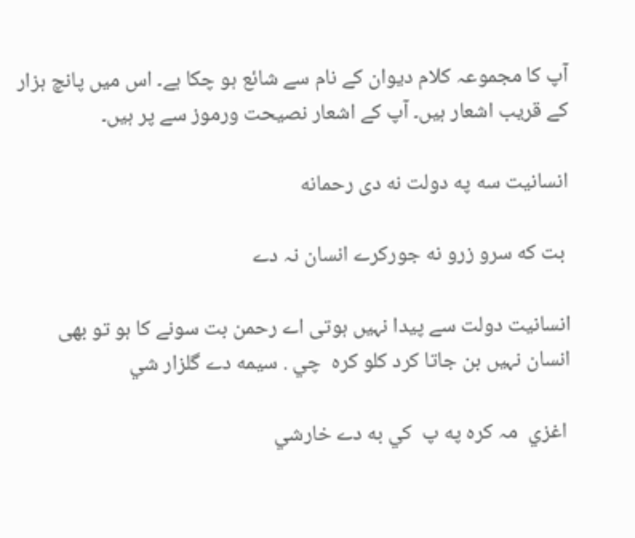آپ کا مجموعہ کلام دیوان کے نام سے شائع ہو چکا ہے۔ اس میں پانچ ہزار کے قریب اشعار ہیں۔ آپ کے اشعار نصیحت ورموز سے پر ہیں۔

انسانیت سه په دولت نه دی رحمانه

 بت که سرو زرو نه جورکرے انسان نہ دے

انسانیت دولت سے پیدا نہیں ہوتی اے رحمن بت سونے کا ہو تو بھی انسان نہیں بن جاتا کرد کلو کرہ  چي . سيمه دے گلزار شي

 اغزي  مہ کرہ په پ  کي به دے خارشي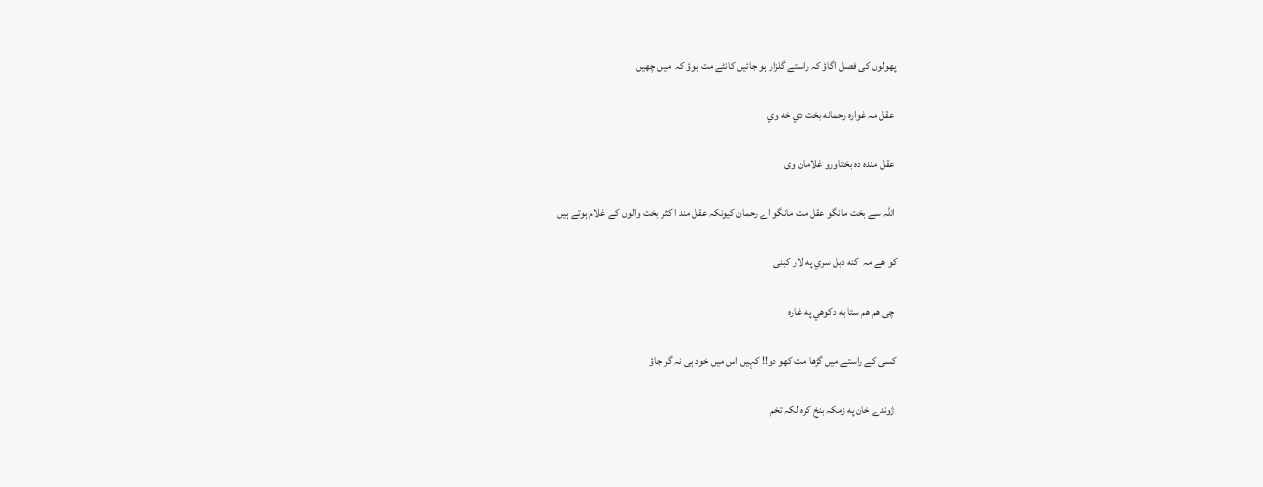پھولوں کی فصل اگاؤ کہ راستے گلزار ہو جائیں کانٹے مت بوؤ کہ  میں چھیں

 عقل مہ غواره رحمانه بخت دي خه وي

 عقل منده ده بختاورو غلامان وی

 اللہ سے بخت مانگو عقل مت مانگو اے رحمان کیونکہ عقل مند ا کثر بخت والوں کے غلام ہوتے ہیں

کو ھے مہ  کنه دبل سري په لار کبنی

 چی هم هم ستا به دكوهي په غاره

کسی کے راستے میں گڑھا مت کھو دو!! کہیں اس میں خود ہی نہ گر جاؤ

 ژوندے خان په زمکہ بنخ کرہ لکہ تخم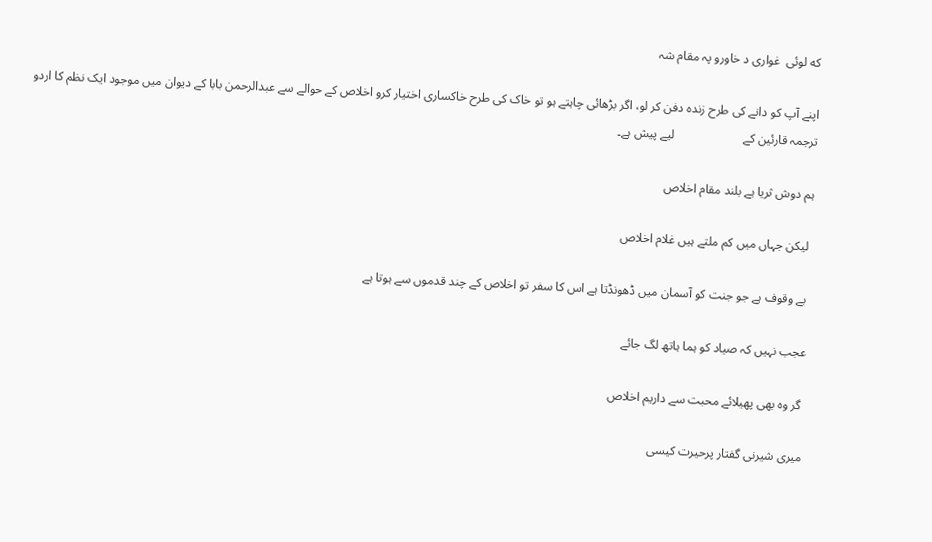که لوئی  غواری د خاورو پہ مقام شہ

اپنے آپ کو دانے کی طرح زندہ دفن کر لو، اگر بڑھائی چاہتے ہو تو خاک کی طرح خاکساری اختیار کرو اخلاص کے حوالے سے عبدالرحمن بابا کے دیوان میں موجود ایک نظم کا اردو ترجمہ قارئین کے                      لیے پیش ہے۔

ہم دوش ثریا ہے بلند مقام اخلاص

 لیکن جہاں میں کم ملتے ہیں غلام اخلاص

 بے وقوف ہے جو جنت کو آسمان میں ڈھونڈتا ہے اس کا سفر تو اخلاص کے چند قدموں سے ہوتا ہے

عجب نہیں کہ صیاد کو ہما ہاتھ لگ جائے

 گر وہ بھی پھیلائے محبت سے داریم اخلاص

میری شیرنی گفتار پرحیرت کیسی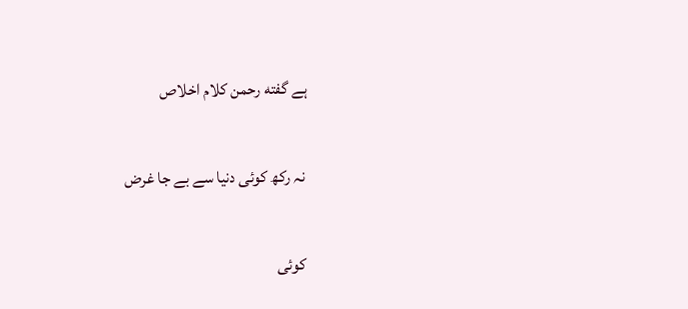ہے گفته رحمن کلام اخلاص

 نہ رکھ کوئی دنیا سے بے جا غرض

 کوئی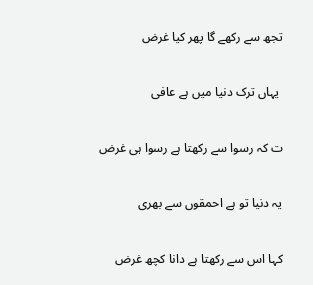تجھ سے رکھے گا پھر کیا غرض

 یہاں ترک دنیا میں ہے عافی

ت کہ رسوا سے رکھتا ہے رسوا ہی غرض

یہ دنیا تو ہے احمقوں سے بھری

کہا اس سے رکھتا ہے دانا کچھ غرض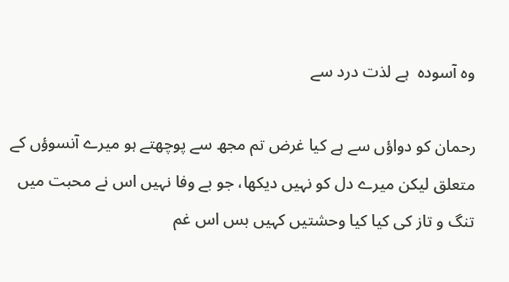وہ آسوده  ہے لذت درد سے

رحمان کو دواؤں سے ہے کیا غرض تم مجھ سے پوچھتے ہو میرے آنسوؤں کے متعلق لیکن میرے دل کو نہیں دیکھا، جو بے وفا نہیں اس نے محبت میں تنگ و تاز کی کیا کیا وحشتیں کہیں بس اس غم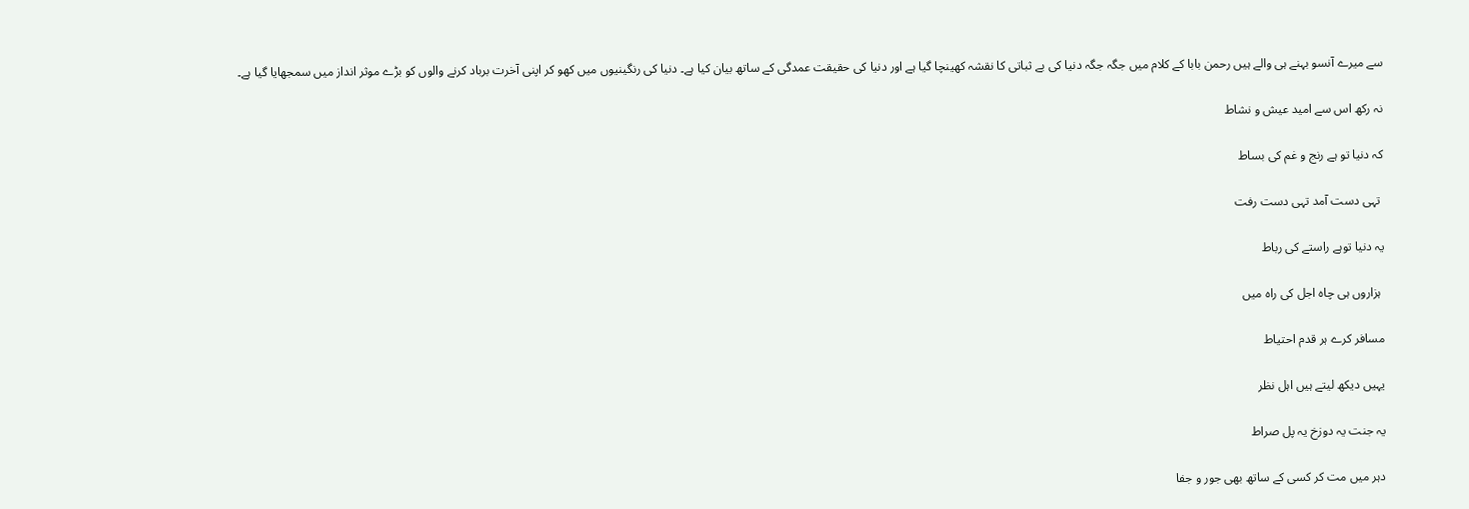سے میرے آنسو بہنے ہی والے ہیں رحمن بابا کے کلام میں جگہ جگہ دنیا کی بے ثباتی کا نقشہ کھینچا گیا ہے اور دنیا کی حقیقت عمدگی کے ساتھ بیان کیا ہے۔ دنیا کی رنگینیوں میں کھو کر اپنی آخرت برباد کرنے والوں کو بڑے موثر انداز میں سمجھایا گیا ہے۔

نہ رکھ اس سے امید عیش و نشاط

کہ دنیا تو ہے رنج و غم کی بساط

 تہی دست آمد تہی دست رفت

یہ دنیا توہے راستے کی رباط

 ہزاروں ہی چاہ اجل کی راہ میں

مسافر کرے ہر قدم احتیاط

یہیں دیکھ لیتے ہیں اہل نظر

یہ جنت یہ دوزخ یہ پل صراط

دہر میں مت کر کسی کے ساتھ بھی جور و جفا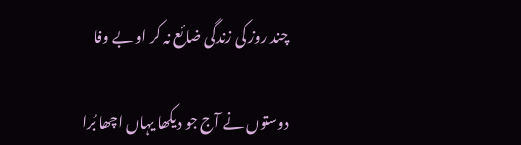چند روز کی زندگی ضائع نہ کر او بے وفا

دوستوں نے آج جو دیکھا یہاں اچھا بُرا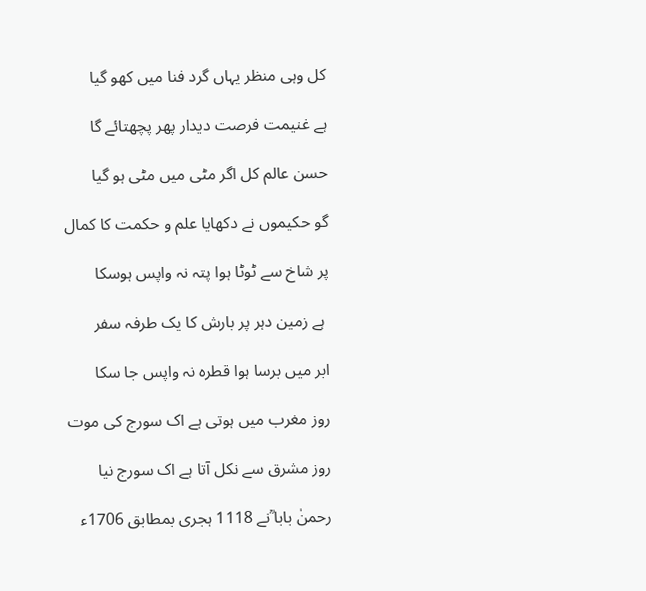کل وہی منظر یہاں گرد فنا میں کھو گیا

ہے غنیمت فرصت دیدار پھر پچھتائے گا

حسن عالم کل اگر مٹی میں مٹی ہو گیا

گو حکیموں نے دکھایا علم و حکمت کا کمال

پر شاخ سے ٹوٹا ہوا پتہ نہ واپس ہوسکا

 ہے زمین دہر پر بارش کا یک طرفہ سفر

ابر میں برسا ہوا قطرہ نہ واپس جا سکا

روز مغرب میں ہوتی ہے اک سورج کی موت

روز مشرق سے نکل آتا ہے اک سورج نیا

رحمنٰ بابا ؒنے 1118 ہجری بمطابق 1706ء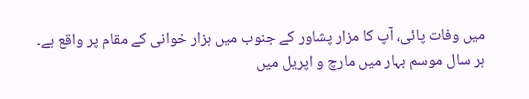میں وفات پائی، آپ کا مزار پشاور کے جنوب میں ہزار خوانی کے مقام پر واقع ہے۔ ہر سال موسم بہار میں مارچ و اپریل میں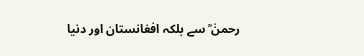رحمنٰ ؒ سے بلکہ افغانستان اور دنیا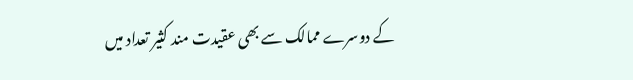کے دوسرے ممالک سے بھی عقیدت مند کثیر تعداد میں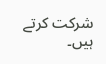شرکت کرتے ہیں۔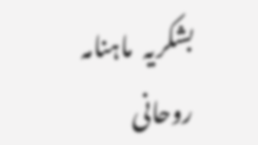بشکریہ  ماہنامہ روحانی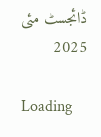ڈائجسٹ مئی 2025

Loading